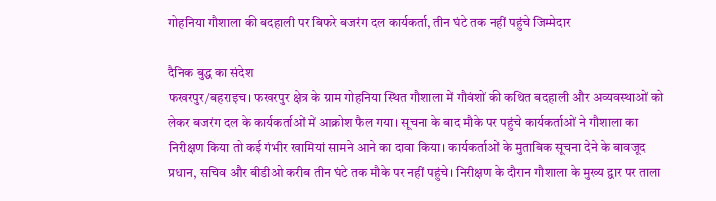गोहनिया गौशाला की बदहाली पर बिफरे बजरंग दल कार्यकर्ता, तीन घंटे तक नहीं पहुंचे जिम्मेदार

दैनिक बुद्ध का संदेश
फखरपुर/बहराइच। फखरपुर क्षेत्र के ग्राम गोहनिया स्थित गौशाला में गौवंशों की कथित बदहाली और अव्यवस्थाओं को लेकर बजरंग दल के कार्यकर्ताओं में आक्रोश फैल गया। सूचना के बाद मौके पर पहुंचे कार्यकर्ताओं ने गौशाला का निरीक्षण किया तो कई गंभीर खामियां सामने आने का दावा किया। कार्यकर्ताओं के मुताबिक सूचना देने के बावजूद प्रधान, सचिव और बीडीओ करीब तीन घंटे तक मौके पर नहीं पहुंचे। निरीक्षण के दौरान गौशाला के मुख्य द्वार पर ताला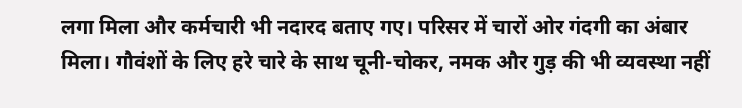लगा मिला और कर्मचारी भी नदारद बताए गए। परिसर में चारों ओर गंदगी का अंबार मिला। गौवंशों के लिए हरे चारे के साथ चूनी-चोकर, नमक और गुड़ की भी व्यवस्था नहीं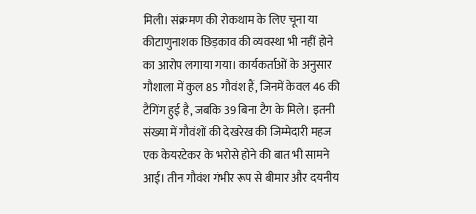मिली। संक्रमण की रोकथाम के लिए चूना या कीटाणुनाशक छिड़काव की व्यवस्था भी नहीं होने का आरोप लगाया गया। कार्यकर्ताओं के अनुसार गौशाला में कुल 85 गौवंश हैं, जिनमें केवल 46 की टैगिंग हुई है, जबकि 39 बिना टैग के मिले। इतनी संख्या में गौवंशों की देखरेख की जिम्मेदारी महज एक केयरटेकर के भरोसे होने की बात भी सामने आई। तीन गौवंश गंभीर रूप से बीमार और दयनीय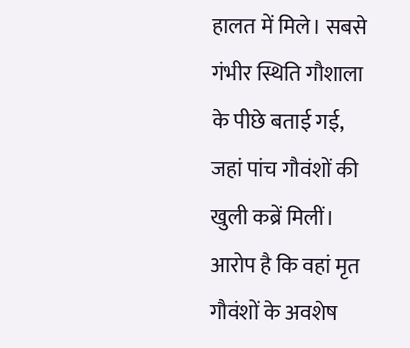हालत में मिले। सबसे गंभीर स्थिति गौशाला के पीछे बताई गई, जहां पांच गौवंशों की खुली कब्रें मिलीं। आरोप है कि वहां मृत गौवंशों के अवशेष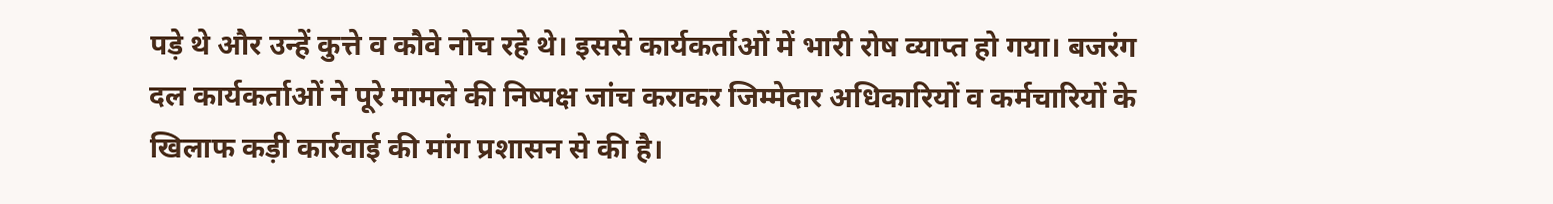पड़े थे और उन्हें कुत्ते व कौवे नोच रहे थे। इससे कार्यकर्ताओं में भारी रोष व्याप्त हो गया। बजरंग दल कार्यकर्ताओं ने पूरे मामले की निष्पक्ष जांच कराकर जिम्मेदार अधिकारियों व कर्मचारियों के खिलाफ कड़ी कार्रवाई की मांग प्रशासन से की है।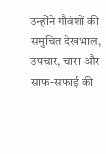उन्होंने गौवंशों की समुचित देखभाल, उपचार, चारा और साफ-सफाई की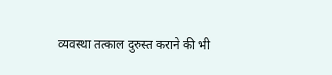व्यवस्था तत्काल दुरुस्त कराने की भी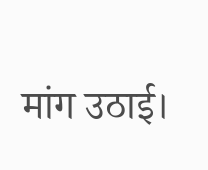मांग उठाई।